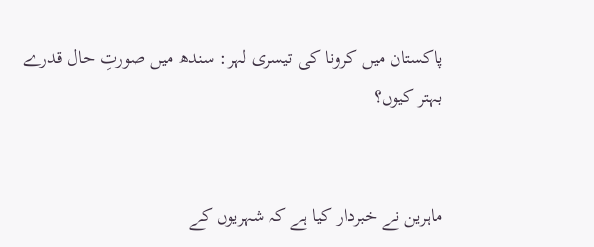پاکستان میں کرونا کی تیسری لہر: سندھ میں صورتِ حال قدرے بہتر کیوں؟


ماہرین نے خبردار کیا ہے کہ شہریوں کے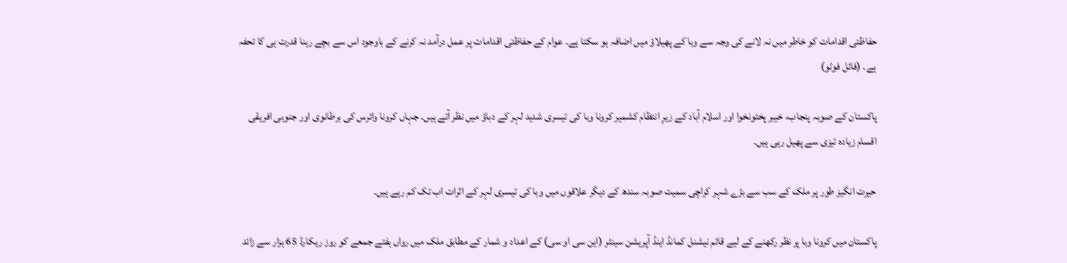حفاظتی اقدامات کو خاطر میں نہ لانے کی وجہ سے وبا کے پھیلاؤ میں اضافہ ہو سکتا ہے۔ عوام کے حفاظتی اقدامات پر عمل درآمد نہ کرنے کے باوجود اس سے بچے رہنا قدرت ہی کا تحفہ ہے۔ (فائل فوٹو)

پاکستان کے صوبہ پنجاب، خیبر پختونخوا اور اسلام آباد کے زیرِ انتظام کشمیر کرونا وبا کی تیسری شدید لہر کے دباؤ میں نظر آتے ہیں۔ جہاں کرونا وائرس کی برطانوی اور جنوبی افریقی اقسام زیادہ تیزی سے پھیل رہی ہیں۔

حیرت انگیز طور پر ملک کے سب سے بڑے شہر کراچی سمیت صوبہ سندھ کے دیگر علاقوں میں وبا کی تیسری لہر کے اثرات اب تک کم رہے ہیں۔

پاکستان میں کرونا وبا پر نظر رکھنے کے لیے قائم نیشنل کمانڈ اینڈ آپریشن سینٹر (این سی او سی) کے اعداد و شمار کے مطابق ملک میں رواں ہفتے جمعے کو روز ریکارڈ 65 ہزار سے زائد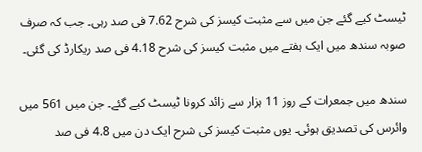ٹیسٹ کیے گئے جن میں سے مثبت کیسز کی شرح 7.62 فی صد رہی۔ جب کہ صرف صوبہ سندھ میں ایک ہفتے میں مثبت کیسز کی شرح 4.18 فی صد ریکارڈ کی گئی۔

سندھ میں جمعرات کے روز 11 ہزار سے زائد کرونا ٹیسٹ کیے گئے۔ جن میں 561 میں وائرس کی تصدیق ہوئی۔ یوں مثبت کیسز کی شرح ایک دن میں 4.8 فی صد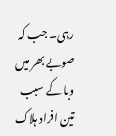رہی۔ جب کہ صوبے بھر میں وبا کے سبب تین افراد ہلاک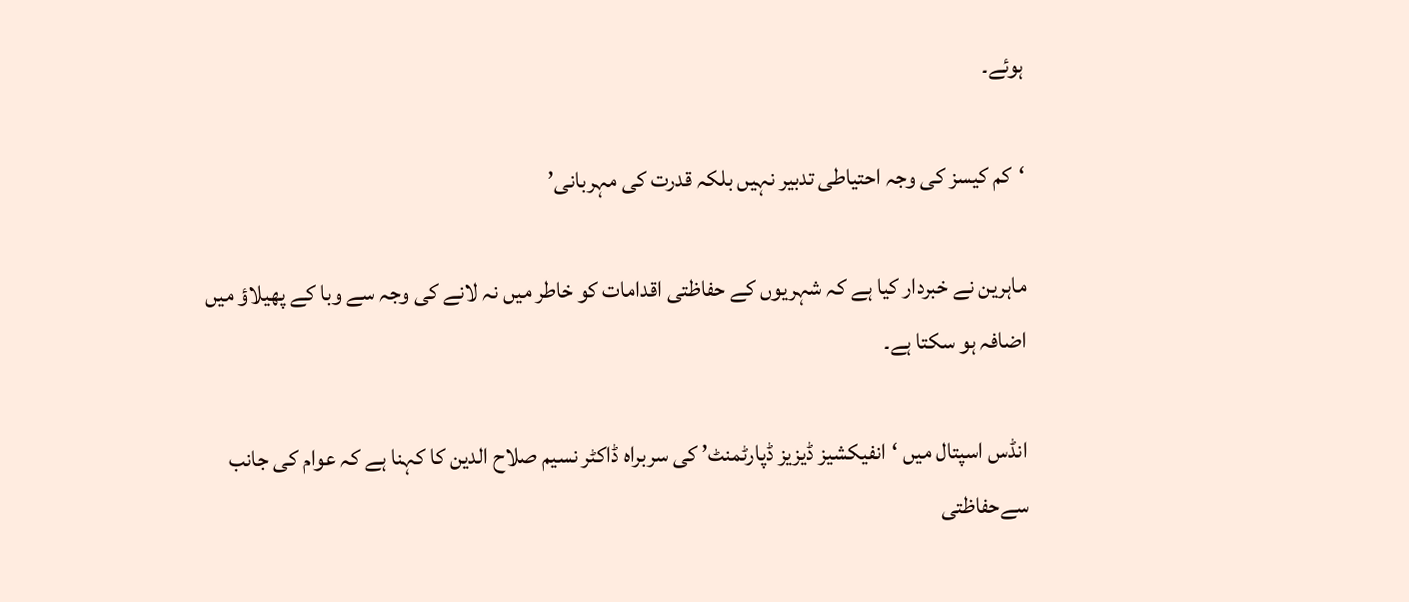ہوئے۔

‘کم کیسز کی وجہ احتیاطی تدبیر نہیں بلکہ قدرت کی مہربانی’

ماہرین نے خبردار کیا ہے کہ شہریوں کے حفاظتی اقدامات کو خاطر میں نہ لانے کی وجہ سے وبا کے پھیلاؤ میں اضافہ ہو سکتا ہے۔

انڈس اسپتال میں ‘انفیکشیز ڈیزیز ڈپارٹمنٹ’ کی سربراہ ڈاکٹر نسیم صلاح الدین کا کہنا ہے کہ عوام کی جانب سےحفاظتی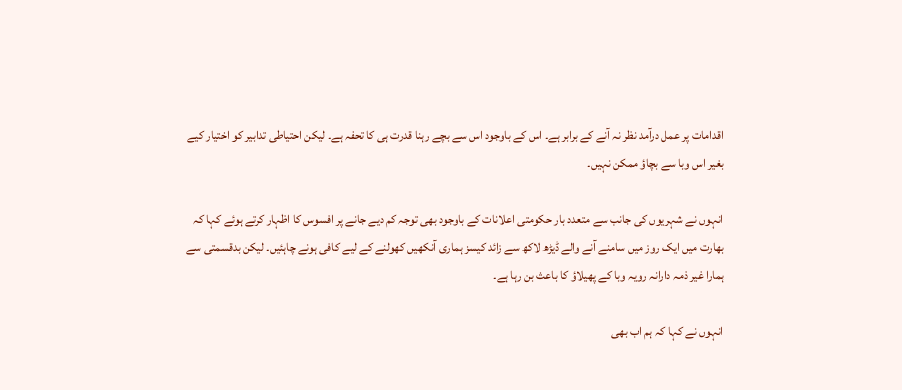اقدامات پر عمل درآمد نظر نہ آنے کے برابر ہے۔ اس کے باوجود اس سے بچے رہنا قدرت ہی کا تحفہ ہے۔ لیکن احتیاطی تدابیر کو اختیار کیے بغیر اس وبا سے بچاؤ ممکن نہیں۔

انہوں نے شہریوں کی جانب سے متعدد بار حکومتی اعلانات کے باوجود بھی توجہ کم دیے جانے پر افسوس کا اظہار کرتے ہوئے کہا کہ بھارت میں ایک روز میں سامنے آنے والے ڈیڑھ لاکھ سے زائد کیسز ہماری آنکھیں کھولنے کے لیے کافی ہونے چاہئیں۔ لیکن بدقسمتی سے ہمارا غیر ذمہ دارانہ رویہ وبا کے پھیلاؤ کا باعث بن رہا ہے۔

انہوں نے کہا کہ ہم اب بھی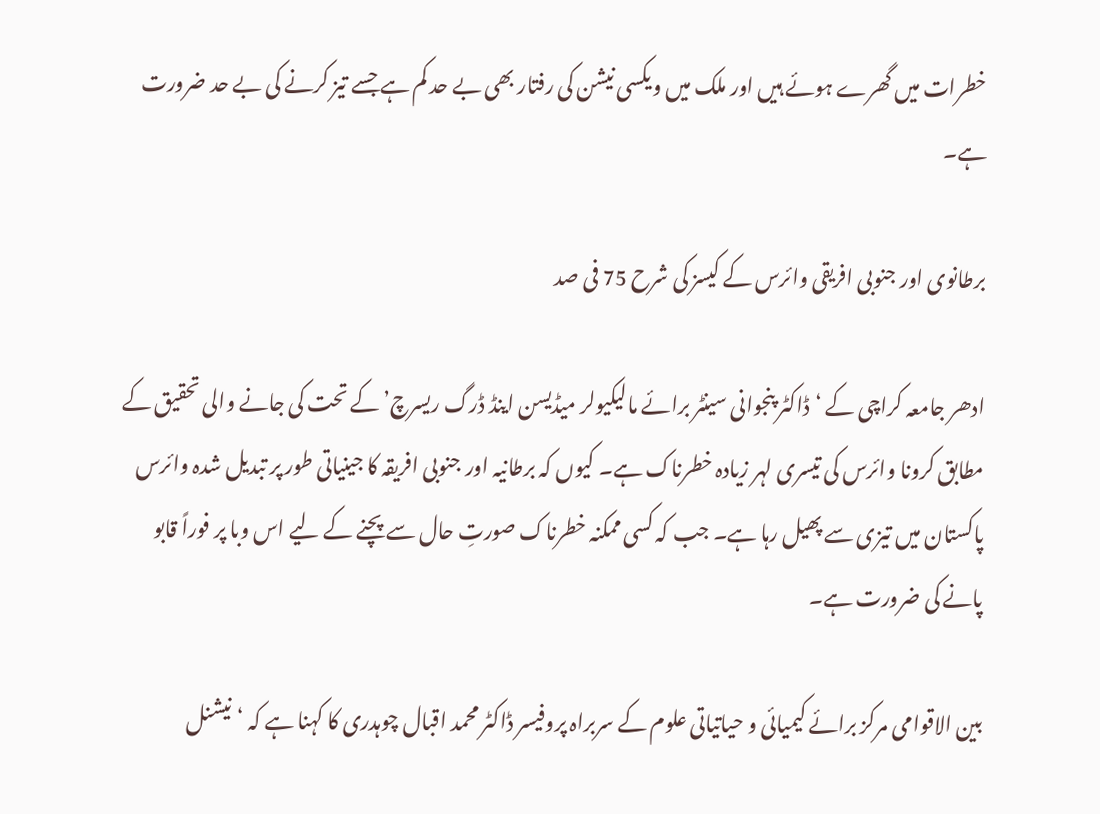خطرات میں گھرے ہوئے ہیں اور ملک میں ویکسی نیشن کی رفتار بھی بے حد کم ہے جسے تیز کرنے کی بے حد ضرورت ہے۔

برطانوی اور جنوبی افریقی وائرس کے کیسز کی شرح 75 فی صد

ادھر جامعہ کراچی کے ‘ڈاکٹر پنجوانی سینٹر برائے مالیکیولر میڈیسن اینڈ ڈرگ ریسرچ’ کے تحت کی جانے والی تحقیق کے مطابق کرونا وائرس کی تیسری لہر زیادہ خطرناک ہے۔ کیوں کہ برطانیہ اور جنوبی افریقہ کا جینیاتی طور پر تبدیل شدہ وائرس پاکستان میں تیزی سے پھیل رہا ہے۔ جب کہ کسی ممکنہ خطرناک صورتِ حال سے پچنے کے لیے اس وبا پر فوراً قابو پانے کی ضرورت ہے۔

بین الاقوامی مرکز برائے کیمیائی و حیاتیاتی علوم کے سربراہ پروفیسر ڈاکٹر محمد اقبال چوہدری کا کہنا ہے کہ ‘نیشنل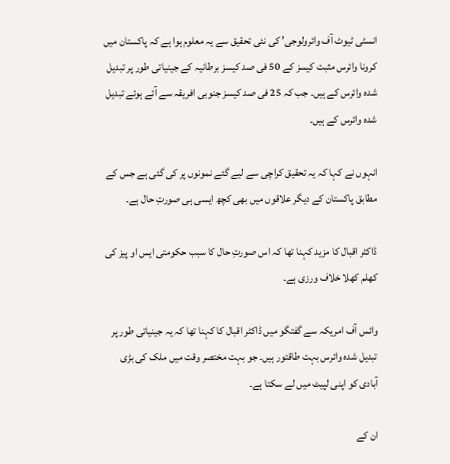انسٹی ٹیوٹ آف وائرولوجی’ کی نئی تحقیق سے یہ معلوم ہوا ہے کہ پاکستان میں کرونا وائرس مثبت کیسز کے 50 فی صد کیسز برطانیہ کے جینیاتی طور پر تبدیل شدہ وائرس کے ہیں۔ جب کہ 25 فی صد کیسز جنوبی افریقہ سے آئے ہوئے تبدیل شدہ وائرس کے ہیں۔

انہوں نے کہا کہ یہ تحقیق کراچی سے لیے گئے نمونوں پر کی گئی ہے جس کے مطابق پاکستان کے دیگر علاقوں میں بھی کچھ ایسی ہی صورتِ حال ہے۔

ڈاکٹر اقبال کا مزید کہنا تھا کہ اس صورتِ حال کا سبب حکومتی ایس او پیز کی کھلم کھلا خلاف ورزی ہے۔

وائس آف امریکہ سے گفتگو میں ڈاکٹر اقبال کا کہنا تھا کہ یہ جینیاتی طور پر تبدیل شدہ وائرس بہت طاقتور ہیں۔ جو بہت مختصر وقت میں ملک کی بڑی آبادی کو اپنی لپیٹ میں لے سکتا ہے۔

ان کے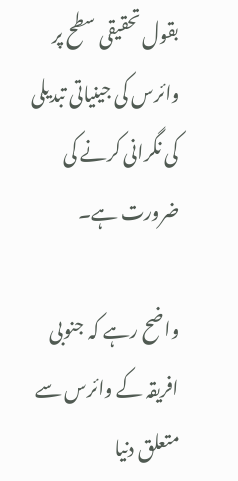بقول تحقیقی سطح پر وائرس کی جینیاتی تبدیلی کی نگرانی کرنے کی ضرورت ہے۔

واضح رہے کہ جنوبی افریقہ کے وائرس سے متعلق دنیا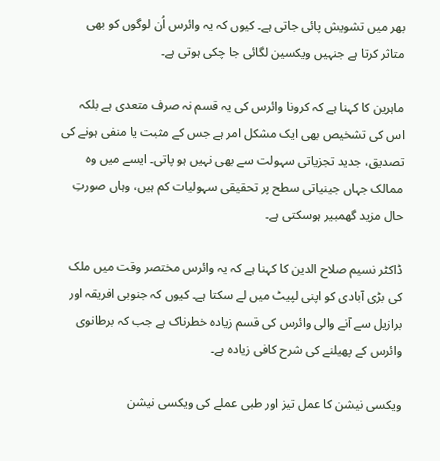بھر میں تشویش پائی جاتی ہے۔ کیوں کہ یہ وائرس اُن لوگوں کو بھی متاثر کرتا ہے جنہیں ویکسین لگائی جا چکی ہوتی ہے۔

ماہرین کا کہنا ہے کہ کرونا وائرس کی یہ قسم نہ صرف متعدی ہے بلکہ اس کی تشخیص بھی ایک مشکل امر ہے جس کے مثبت یا منفی ہونے کی تصدیق، جدید تجزیاتی سہولت سے بھی نہیں ہو پاتی۔ ایسے میں وہ ممالک جہاں جینیاتی سطح پر تحقیقی سہولیات کم ہیں، وہاں صورتِ حال مزید گھمبیر ہوسکتی ہے۔

ڈاکٹر نسیم صلاح الدین کا کہنا ہے کہ یہ وائرس مختصر وقت میں ملک کی بڑی آبادی کو اپنی لپیٹ میں لے سکتا ہے۔ کیوں کہ جنوبی افریقہ اور برازیل سے آنے والی وائرس کی قسم زیادہ خطرناک ہے جب کہ برطانوی وائرس کے پھیلنے کی شرح کافی زیادہ ہے۔

ویکسی نیشن کا عمل تیز اور طبی عملے کی ویکسی نیشن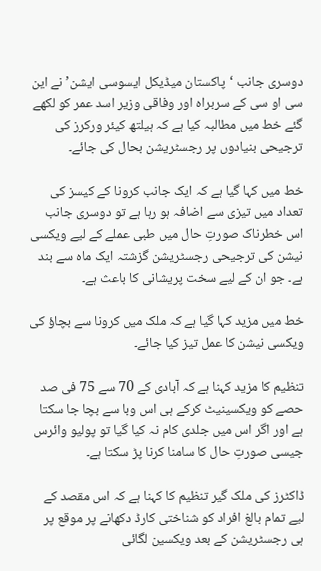دوسری جانب ‘پاکستان میڈیکل ایسوسی ایشن’ نے این سی او سی کے سربراہ اور وفاقی وزیر اسد عمر کو لکھے گئے خط میں مطالبہ کیا ہے کہ ہیلتھ کیئر ورکرز کی ترجیحی بنیادوں پر رجسٹریشن بحال کی جائے۔

خط میں کہا گیا ہے کہ ایک جانب کرونا کے کیسز کی تعداد میں تیزی سے اضافہ ہو رہا ہے تو دوسری جانب اس خطرناک صورتِ حال میں طبی عملے کے لیے ویکسی نیشن کی ترجیحی رجسٹریشن گزشتہ ایک ماہ سے بند ہے۔ جو ان کے لیے سخت پریشانی کا باعث ہے۔

خط میں مزید کہا گیا ہے کہ ملک میں کرونا سے بچاؤ کی ویکسی نیشن کا عمل تیز کیا جائے۔

تنظیم کا مزید کہنا ہے کہ آبادی کے 70 سے 75 فی صد حصے کو ویکسینیٹ کرکے ہی اس وبا سے بچا جا سکتا ہے اور اگر اس میں جلدی کام نہ کیا گیا تو پولیو وائرس جیسی صورتِ حال کا سامنا کرنا پڑ سکتا ہے۔

ڈاکٹرز کی ملک گیر تنظیم کا کہنا ہے کہ اس مقصد کے لیے تمام بالغ افراد کو شناختی کارڈ دکھانے پر موقع پر ہی رجسٹریشن کے بعد ویکسین لگائی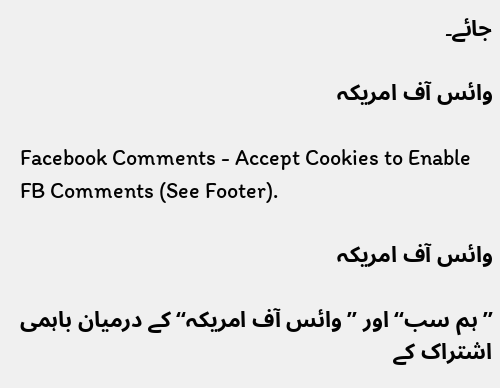جائے۔

وائس آف امریکہ

Facebook Comments - Accept Cookies to Enable FB Comments (See Footer).

وائس آف امریکہ

”ہم سب“ اور ”وائس آف امریکہ“ کے درمیان باہمی اشتراک کے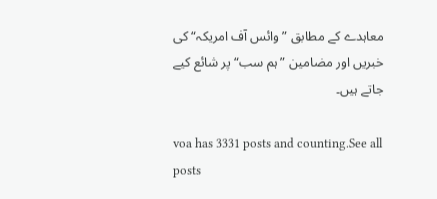معاہدے کے مطابق ”وائس آف امریکہ“ کی خبریں اور مضامین ”ہم سب“ پر شائع کیے جاتے ہیں۔

voa has 3331 posts and counting.See all posts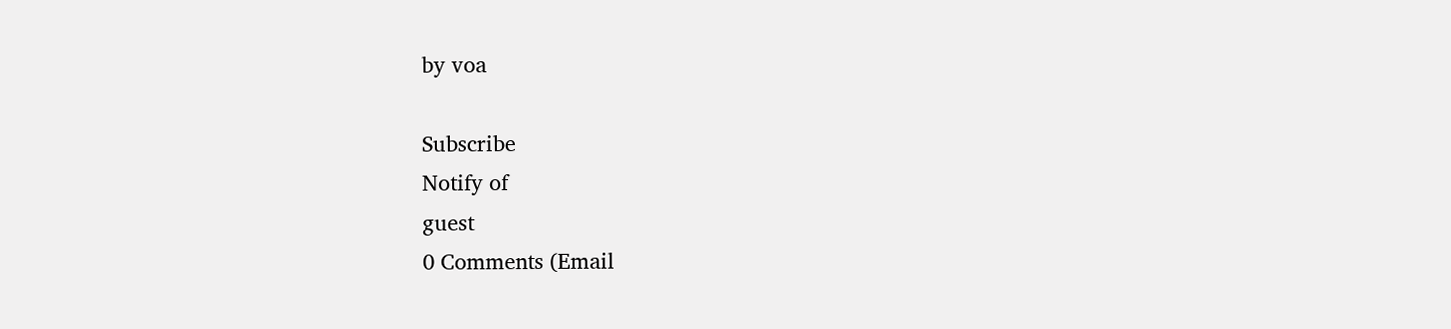by voa

Subscribe
Notify of
guest
0 Comments (Email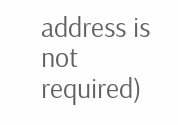address is not required)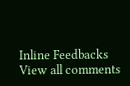Inline Feedbacks
View all comments